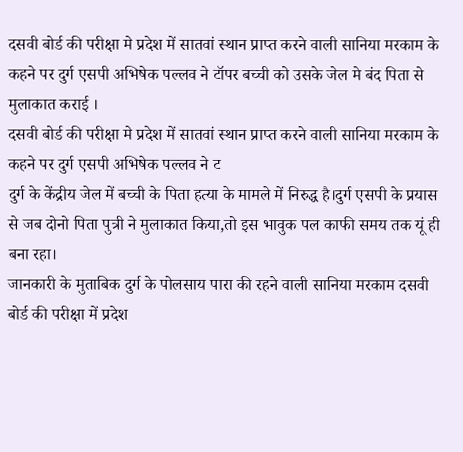दसवी बोर्ड की परीक्षा मे प्रदेश में सातवां स्थान प्राप्त करने वाली सानिया मरकाम के कहने पर दुर्ग एसपी अभिषेक पल्लव ने टॉपर बच्ची को उसके जेल मे बंद पिता से मुलाकात कराई ।
दसवी बोर्ड की परीक्षा मे प्रदेश में सातवां स्थान प्राप्त करने वाली सानिया मरकाम के कहने पर दुर्ग एसपी अभिषेक पल्लव ने ट
दुर्ग के केंद्रीय जेल में बच्ची के पिता हत्या के मामले में निरुद्ध है।दुर्ग एसपी के प्रयास से जब दोनो पिता पुत्री ने मुलाकात किया,तो इस भावुक पल काफी समय तक यूं ही बना रहा।
जानकारी के मुताबिक दुर्ग के पोलसाय पारा की रहने वाली सानिया मरकाम दसवी बोर्ड की परीक्षा में प्रदेश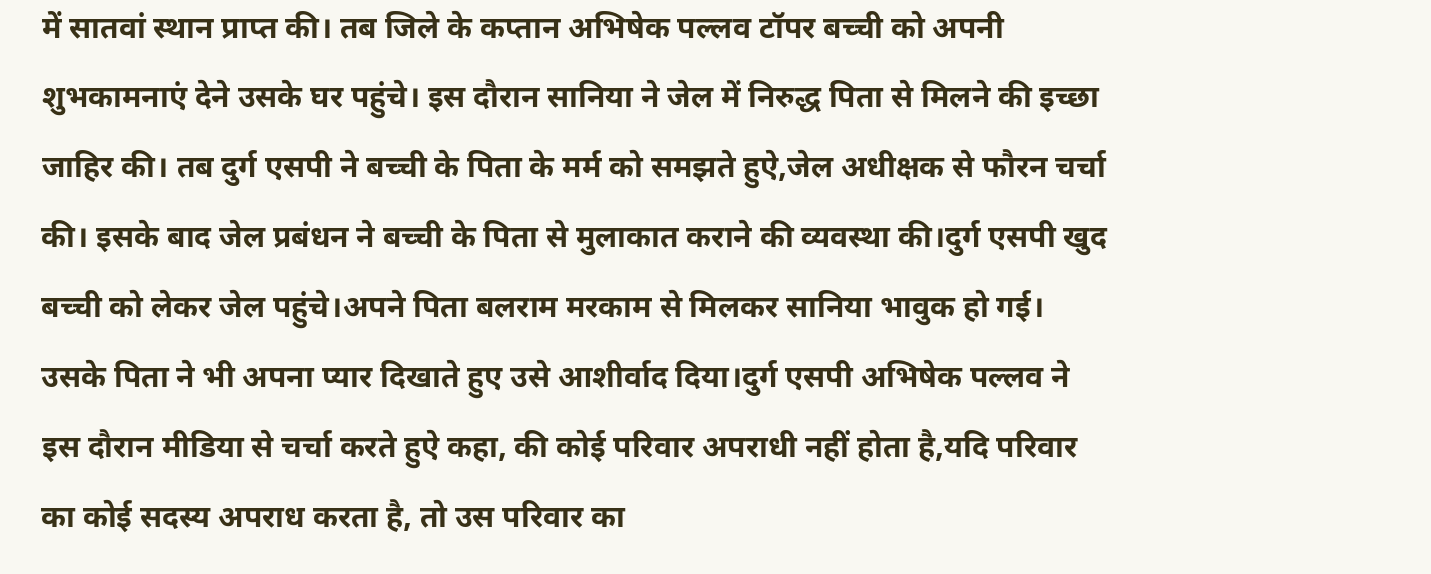में सातवां स्थान प्राप्त की। तब जिले के कप्तान अभिषेक पल्लव टॉपर बच्ची को अपनी शुभकामनाएं देने उसके घर पहुंचे। इस दौरान सानिया ने जेल में निरुद्ध पिता से मिलने की इच्छा जाहिर की। तब दुर्ग एसपी ने बच्ची के पिता के मर्म को समझते हुऐ,जेल अधीक्षक से फौरन चर्चा की। इसके बाद जेल प्रबंधन ने बच्ची के पिता से मुलाकात कराने की व्यवस्था की।दुर्ग एसपी खुद बच्ची को लेकर जेल पहुंचे।अपने पिता बलराम मरकाम से मिलकर सानिया भावुक हो गई। उसके पिता ने भी अपना प्यार दिखाते हुए उसे आशीर्वाद दिया।दुर्ग एसपी अभिषेक पल्लव ने इस दौरान मीडिया से चर्चा करते हुऐ कहा, की कोई परिवार अपराधी नहीं होता है,यदि परिवार का कोई सदस्य अपराध करता है, तो उस परिवार का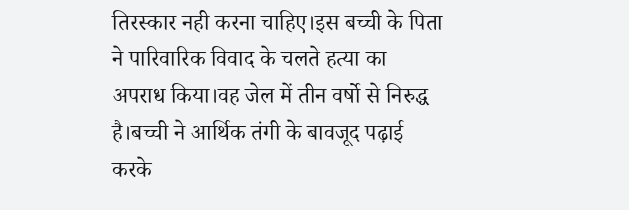तिरस्कार नही करना चाहिए।इस बच्ची के पिता ने पारिवारिक विवाद के चलते हत्या का अपराध किया।वह जेल में तीन वर्षो से निरुद्ध है।बच्ची ने आर्थिक तंगी के बावजूद पढ़ाई करके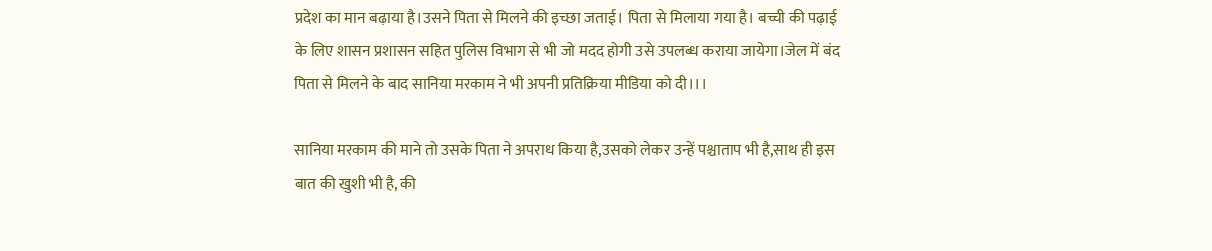प्रदेश का मान बढ़ाया है।उसने पिता से मिलने की इच्छा जताई। पिता से मिलाया गया है। बच्ची की पढ़ाई के लिए शासन प्रशासन सहित पुलिस विभाग से भी जो मदद होगी उसे उपलब्ध कराया जायेगा।जेल में बंद पिता से मिलने के बाद सानिया मरकाम ने भी अपनी प्रतिक्रिया मीडिया को दी।।।

सानिया मरकाम की माने तो उसके पिता ने अपराध किया है,उसको लेकर उन्हें पश्चाताप भी है,साथ ही इस बात की खुशी भी है, की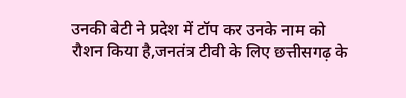उनकी बेटी ने प्रदेश में टॉप कर उनके नाम को
रौशन किया है,जनतंत्र टीवी के लिए छत्तीसगढ़ के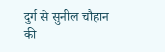दुर्ग से सुनील चौहान की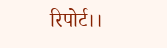रिपोर्ट।।